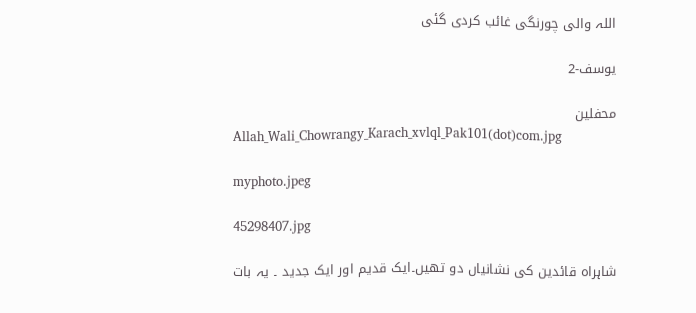اللہ والی چورنگی غائب کردی گئی

یوسف-2

محفلین
Allah_Wali_Chowrangy_Karach_xvlql_Pak101(dot)com.jpg

myphoto.jpeg

45298407.jpg

شاہراہ قائدین کی نشانیاں دو تھیں۔ایک قدیم اور ایک جدید ۔ یہ بات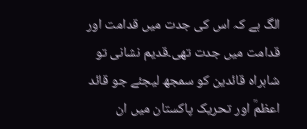الگ ہے کہ اس کی جدت میں قدامت اور قدامت میں جدت تھی۔قدیم نشانی تو شاہراہ قائدین کو سمجھ لیجئے جو قائد اعظمؒ اور تحریک پاکستان میں ان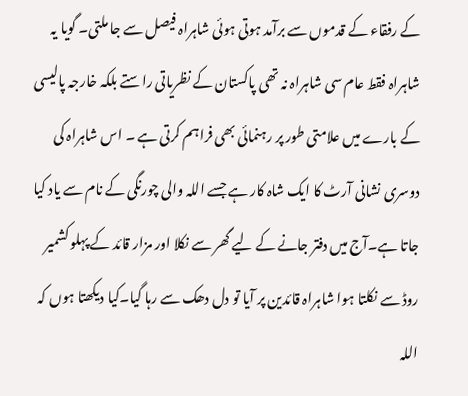کے رفقاء کے قدموں سے برآمد ہوتی ہوئی شاہراہ فیصل سے جا ملتی۔ گویا یہ شاہراہ فقط عام سی شاہراہ نہ تھی پاکستان کے نظریاتی راستے بلکہ خارجہ پالیسی کے بارے میں علامتی طور پر رہنمائی بھی فراہم کرتی ہے ۔ اس شاہراہ کی دوسری نشانی آرٹ کا ایک شاہ کار ہے جسے اللہ والی چورنگی کے نام سے یاد کیا جاتا ہے۔آج میں دفتر جانے کے لیے گھر سے نکلا اور مزار قائد کے پہلو کشمیر روڈ سے نکلتا ہوا شاہراہ قائدین پر آیا تو دل دھک سے رہا گیا۔کیا دیکھتا ہوں کہ اللہ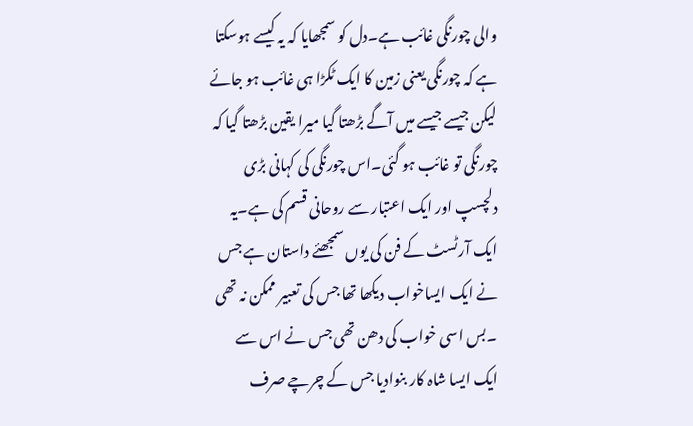والی چورنگی غائب ہے۔دل کو سمجھایا کہ یہ کیسے ہوسکتا ہے کہ چورنگی یعنی زمین کا ایک ٹکڑا ہی غائب ہو جائے لیکن جیسے جیسے میں آگے بڑھتا گیا میرا یقین بڑھتا گیا کہ چورنگی تو غائب ہو گئی۔اس چورنگی کی کہانی بڑی دلچسپ اور ایک اعتبار سے روحانی قسم کی ہے۔یہ ایک آرٹسٹ کے فن کی یوں سمجھئے داستان ہے جس نے ایک ایساخواب دیکھا تھا جس کی تعبیر ممکن نہ تھی ۔بس اسی خواب کی دھن تھی جس نے اس سے ایک ایسا شاہ کار بنوادیا جس کے چرچے صرف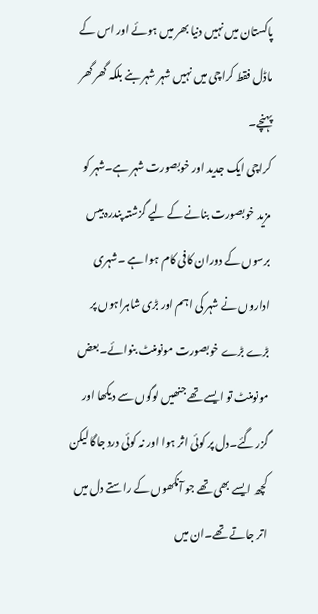پاکستان میں نہیں دنیا بھر میں ہوئے اور اس کے ماڈل فقط کراچی میں نہیں شہر شہر بنے بلکہ گھر گھر پہنچے۔
کراچی ایک جدید اور خوبصورت شہر ہے۔شہر کو مزید خوبصورت بنانے کے لیے گزشتہ پندرہ بیس برسوں کے دوران کافی کام ہوا ہے ۔شہری اداروں نے شہر کی اہم اور بڑی شاہراہوں پر بڑے بڑے خوبصورت مونومنٹ بنوائے۔بعض مونومنٹ تو ایسے تھے جنھیں لوگوں سے دیکھا اور گزر گئے۔دل پر کوئی اثر ہوا اور نہ کوئی درد جاگا لیکن کچھ ایسے بھی تھے جو آنکھوں کے راستے دل میں اتر جاتے تھے۔ان میں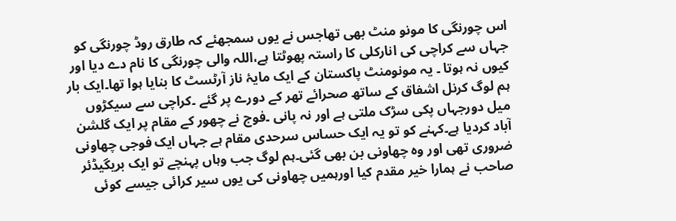اس چورنگی کا مونو منٹ بھی تھاجس نے یوں سمجھئے کہ طارق روڈ چورنگی کو جہاں سے کراچی کی انارکلی کا راستہ پھوٹتا ہے،اللہ والی چورنگی کا نام دے دیا اور کیوں نہ ہوتا ۔ یہ مونومنٹ پاکستان کے ایک مایۂ ناز آرٹسٹ کا بنایا ہوا تھا۔ایک بار ہم لوگ کرنل اشفاق کے ساتھ صحرائے تھر کے دورے پر گئے ۔کراچی سے سیکڑوں میل دورجہاں پکی سڑک ملتی ہے اور نہ پانی ۔فوج نے چھور کے مقام پر ایک گلشن آباد کردیا ہے۔کہنے کو تو یہ ایک حساس سرحدی مقام ہے جہاں ایک فوجی چھاونی ضروری تھی اور وہ چھاونی بن بھی گئی۔ہم لوگ جب وہاں پہنچے تو ایک بریگیڈئر صاحب نے ہمارا خیر مقدم کیا اورہمیں چھاونی کی یوں سیر کرائی جیسے کوئی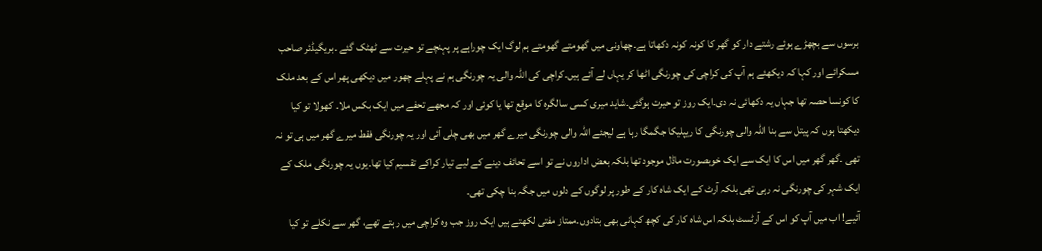برسوں سے بچھڑے ہوئے رشتے دار کو گھر کا کونہ کونہ دکھاتا ہے۔چھاونی میں گھومتے گھومتے ہم لوگ ایک چوراہے پر پہنچے تو حیرت سے ٹھٹک گئے ۔بریگیڈئر صاحب مسکرائے اور کہا کہ دیکھئے ہم آپ کی کراچی کی چورنگی اٹھا کر یہاں لے آئے ہیں۔کراچی کی اللہ والی یہ چورنگی ہم نے پہلے چھور میں دیکھی پھر اس کے بعد ملک کا کونسا حصہ تھا جہاں یہ دکھائی نہ دی۔ایک روز تو حیرت ہوگئی۔شاید میری کسی سالگرہ کا موقع تھا یا کوئی اور کہ مجھے تحفے میں ایک بکس ملا۔ کھولا تو کیا دیکھتا ہوں کہ پیتل سے بنا اللہ والی چورنگی کا ریپلیکا جگمگا رہا ہے لیجئے اللہ والی چورنگی میرے گھر میں بھی چلی آئی اور یہ چورنگی فقط میرے گھر میں ہی تو نہ تھی ۔گھر گھر میں اس کا ایک سے ایک خوبصورت ماڈل موجود تھا بلکہ بعض اداروں نے تو اسے تحائف دینے کے لیے تیار کراکے تقسیم کیا تھا۔یوں یہ چورنگی ملک کے ایک شہر کی چورنگی نہ رہی تھی بلکہ آرٹ کے ایک شاہ کار کے طور پر لوگوں کے دلوں میں جگہ بنا چکی تھی۔
آئیے! اب میں آپ کو اس کے آرٹسٹ بلکہ اس شاہ کار کی کچھ کہانی بھی بتادوں۔ممتاز مفتی لکھتے ہیں ایک روز جب وہ کراچی میں رہتے تھے، گھر سے نکلے تو کیا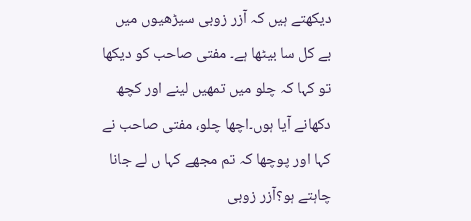دیکھتے ہیں کہ آزر زوبی سیڑھیوں میں بے کل سا بیٹھا ہے۔ مفتی صاحب کو دیکھا تو کہا کہ چلو میں تمھیں لینے اور کچھ دکھانے آیا ہوں۔اچھا چلو، مفتی صاحب نے کہا اور پوچھا کہ تم مجھے کہا ں لے جانا چاہتے ہو؟آزر زوبی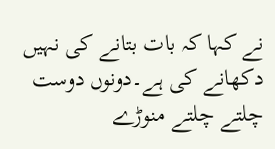نے کہا کہ بات بتانے کی نہیں دکھانے کی ہے۔دونوں دوست چلتے چلتے منوڑے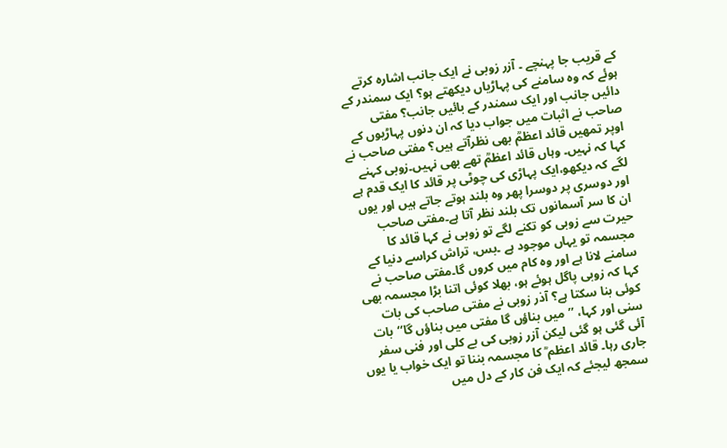کے قریب جا پہنچے ۔ آزر زوبی نے ایک جانب اشارہ کرتے ہوئے کہ وہ سامنے کی پہاڑیاں دیکھتے ہو؟ ایک سمندر کے دائیں جانب اور ایک سمندر کے بائیں جانب؟ مفتی صاحب نے اثبات میں جواب دیا کہ ان دنوں پہاڑیوں کے اوپر تمھیں قائد اعظمؒ بھی نظرآتے ہیں؟ مفتی صاحب نے کہا کہ نہیں۔ وہاں قائد اعظمؒ تھے بھی نہیں۔زوبی کہنے لگے کہ دیکھو،ایک پہاڑی کی چوٹی پر قائد کا ایک قدم ہے اور دوسری پر دوسرا پھر وہ بلند ہوتے جاتے ہیں اور یوں ان کا سر آسمانوں تک بلند نظر آتا ہے۔مفتی صاحب حیرت سے زوبی کو تکنے لگے تو زوبی نے کہا قائد کا مجسمہ تو یہاں موجود ہے ۔بس، تراش کراسے دنیا کے سامنے لانا ہے اور وہ کام میں کروں گا۔مفتی صاحب نے کہا کہ زوبی پاگل ہوئے ہو، بھلا کوئی اتنا بڑا مجسمہ بھی کوئی بنا سکتا ہے؟ آذر زوبی نے مفتی صاحب کی بات سنی اور کہا، ’’میں بناؤں گا مفتی میں بناؤں گا‘‘بات آئی گئی ہو گئی لیکن آزر زوبی کی بے کلی اور فنی سفر جاری رہا۔ قائد اعظم ؒ کا مجسمہ بننا تو ایک خواب یا یوں سمجھ لیجئے کہ ایک فن کار کے دل میں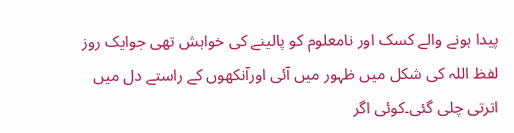پیدا ہونے والے کسک اور نامعلوم کو پالینے کی خواہش تھی جوایک روز لفظ اللہ کی شکل میں ظہور میں آئی اورآنکھوں کے راستے دل میں اترتی چلی گئی۔کوئی اگر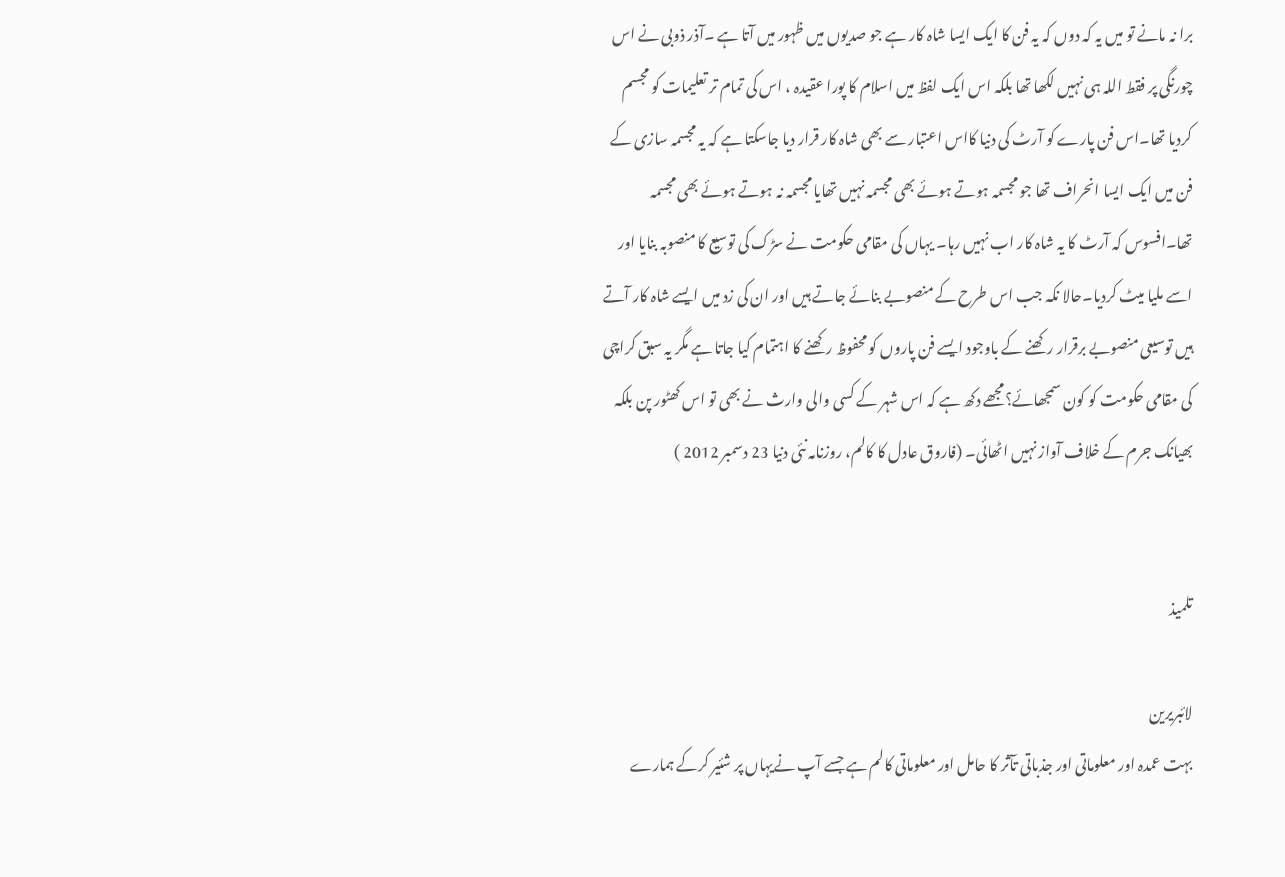برا نہ مانے تو میں یہ کہ دوں کہ یہ فن کا ایک ایسا شاہ کار ہے جو صدیوں میں ظہور میں آتا ہے ۔آذر ذوبی نے اس چورنگی پر فقط اللہ ہی نہیں لکھا تھا بلکہ اس ایک لفظ میں اسلام کا پورا عقیدہ ، اس کی تمام تر تعلیمات کو مجسم کردیا تھا۔اس فن پارے کو آرٹ کی دنیا کااس اعتبار سے بھی شاہ کار قرار دیا جاسکتا ہے کہ یہ مجسمہ سازی کے فن میں ایک ایسا انحراف تھا جو مجسمہ ہوتے ہوئے بھی مجسمہ نہیں تھایا مجسمہ نہ ہوتے ہوئے بھی مجسمہ تھا۔افسوس کہ آرٹ کا یہ شاہ کار اب نہیں رہا۔ یہاں کی مقامی حکومت نے سڑک کی توسیع کا منصوبہ بنایا اور اسے ملیا میٹ کردیا۔حالا نکہ جب اس طرح کے منصوبے بنائے جاتے ہیں اور ان کی زد میں ایسے شاہ کار آتے ہیں توسیعی منصوبے برقرار رکھنے کے باوجود ایسے فن پاروں کو محفوظ رکھنے کا اہتمام کیا جاتا ہے مگر یہ سبق کراچی کی مقامی حکومت کو کون سمجھائے؟مجھے دکھ ہے کہ اس شہر کے کسی والی وارث نے بھی تو اس کھٹور پن بلکہ بھیانک جرم کے خلاف آواز نہیں اٹھائی۔ (فاروق عادل کا کالم، روزنامہ نئی دنیا 23 دسمبر 2012 )


تلمیذ

لائبریرین
بہت عمدہ اور معلوماتی اور جذباتی تآثر کا حامل اور معلوماتی کالم ہے جسے آپ نےیہاں پر شئیر کرکے ہمارے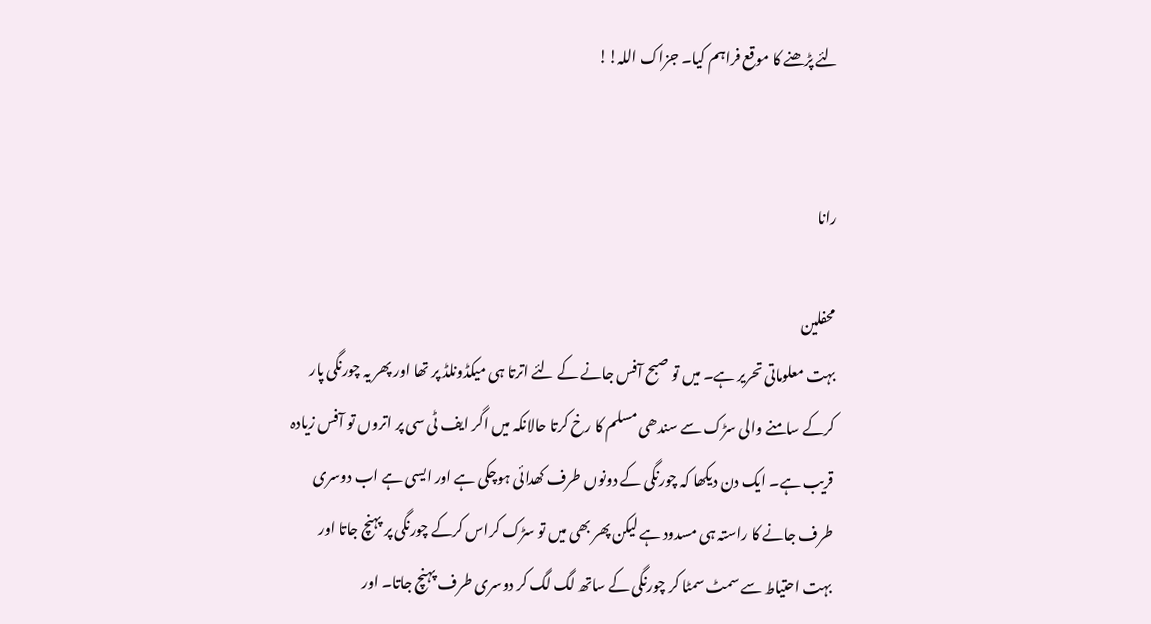لئے پڑھنے کا موقع فراہم کیا۔ جزاک اللہ!!


رانا

محفلین
بہت معلوماتی تحریر ہے۔ میں تو صبح آفس جانے کے لئے اترتا ہی میکڈونلڈ پر تھا اور پھر یہ چورنگی پار کرکے سامنے والی سڑک سے سندھی مسلم کا رخ کرتا حالانکہ میں اگر ایف ٹی سی پر اتروں تو آفس زیادہ قریب ہے۔ ایک دن دیکھا کہ چورنگی کے دونوں طرف کھدائی ہوچکی ہے اور ایسی ہے اب دوسری طرف جانے کا راستہ ہی مسدود ہے لیکن پھر بھی میں تو سڑک کراس کرکے چورنگی پر پہنچ جاتا اور بہت احتیاط سے سمٹ سمٹا کر چورنگی کے ساتھ لگ لگ کر دوسری طرف پہنچ جاتا۔ اور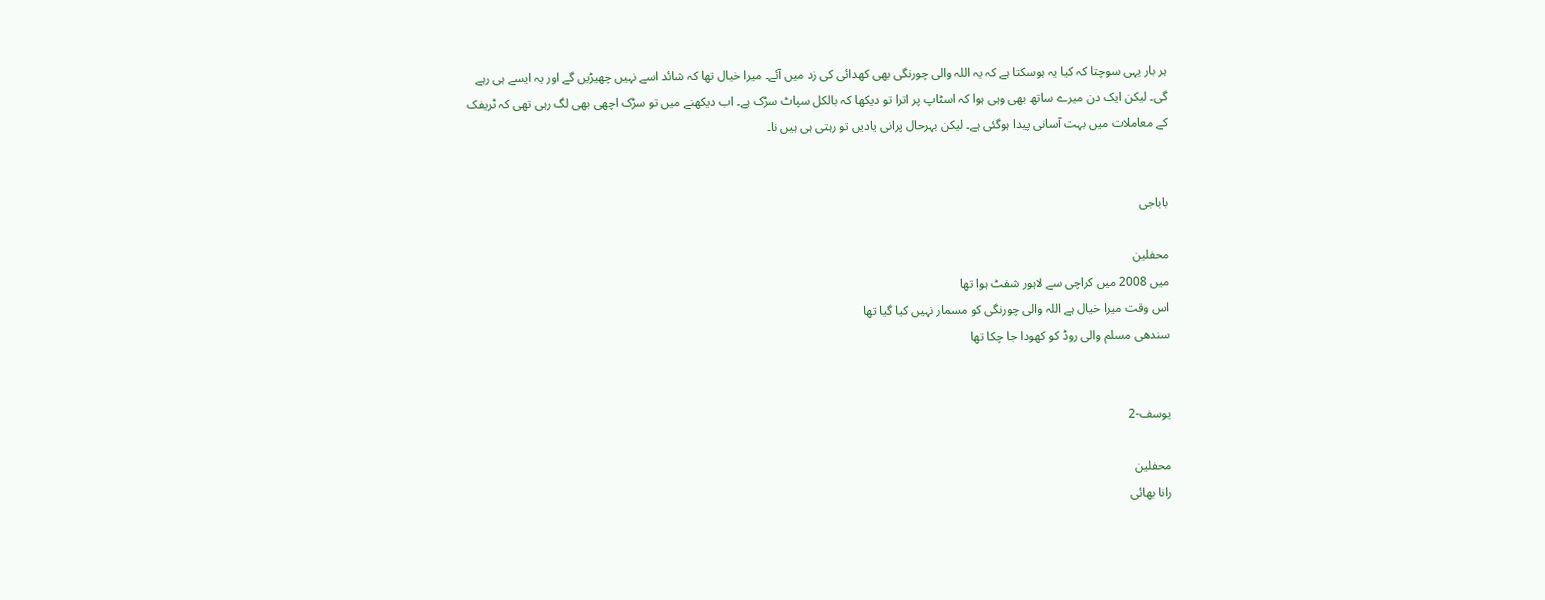ہر بار یہی سوچتا کہ کیا یہ ہوسکتا ہے کہ یہ اللہ والی چورنگی بھی کھدائی کی زد میں آئے۔ میرا خیال تھا کہ شائد اسے نہیں چھیڑیں گے اور یہ ایسے ہی رہے گی۔ لیکن ایک دن میرے ساتھ بھی وہی ہوا کہ اسٹاپ پر اترا تو دیکھا کہ بالکل سپاٹ سڑک ہے۔ اب دیکھنے میں تو سڑک اچھی بھی لگ رہی تھی کہ ٹریفک کے معاملات میں بہت آسانی پیدا ہوگئی ہے۔ لیکن بہرحال پرانی یادیں تو رہتی ہی ہیں نا۔


باباجی

محفلین
میں 2008 میں کراچی سے لاہور شفٹ ہوا تھا
اس وقت میرا خیال ہے اللہ والی چورنگی کو مسمار نہیں کیا گیا تھا
سندھی مسلم والی روڈ کو کھودا جا چکا تھا


یوسف-2

محفلین
رانا بھائی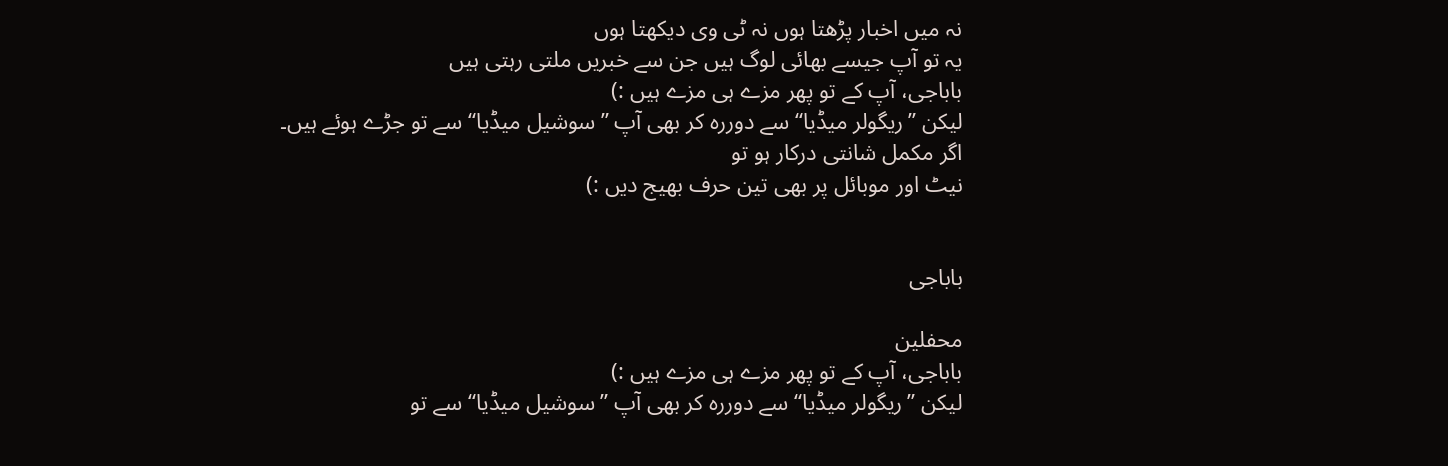نہ میں اخبار پڑھتا ہوں نہ ٹی وی دیکھتا ہوں
یہ تو آپ جیسے بھائی لوگ ہیں جن سے خبریں ملتی رہتی ہیں
باباجی، آپ کے تو پھر مزے ہی مزے ہیں :)
لیکن ”ریگولر میڈیا“ سے دوررہ کر بھی آپ ”سوشیل میڈیا“ سے تو جڑے ہوئے ہیں۔
اگر مکمل شانتی درکار ہو تو
نیٹ اور موبائل پر بھی تین حرف بھیج دیں :)


باباجی

محفلین
باباجی، آپ کے تو پھر مزے ہی مزے ہیں :)
لیکن ”ریگولر میڈیا“ سے دوررہ کر بھی آپ ”سوشیل میڈیا“ سے تو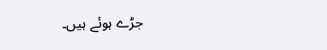جڑے ہوئے ہیں۔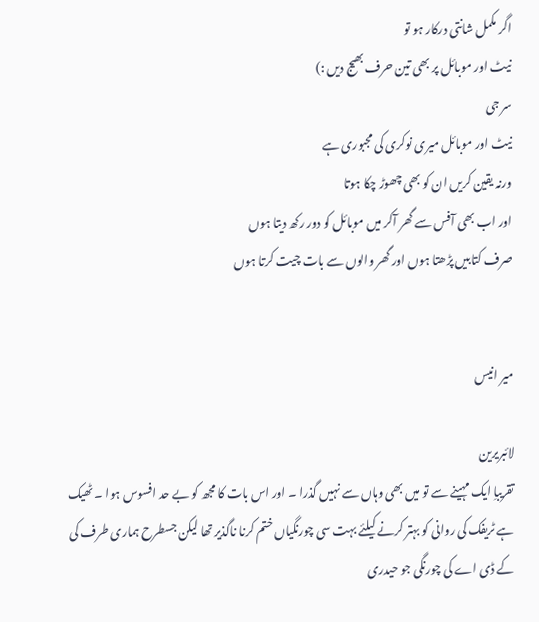اگر مکمل شانتی درکار ہو تو
نیٹ اور موبائل پر بھی تین حرف بھیج دیں :)
سر جی
نیٹ اور موبائل میری نوکری کی مجبوری ہے
ورنہ یقین کریں ان کو بھی چھوڑ چکا ہوتا
اور اب بھی آفس سے گھر آکر میں موبائل کو دور رکھ دیتا ہوں
صرف کتابیں پڑھتا ہوں اور گھر والوں سے بات چیت کرتا ہوں


میر انیس

لائبریرین
تقریباِ ایک مہینے سے تو میں بھی وہاں سے نہیں گذرا ۔ اور اس بات کا مجھ کو بے حد افسوس ہوا ۔ ٹھیک ہے ٹریفک کی روانی کو بہتر کرنے کیلئے بہت سی چورنگیاں ختم کرنا ناگذیر تھا لیکن جسطرح ہماری طرف کی کے ڈی اے کی چورنگی جو حیدری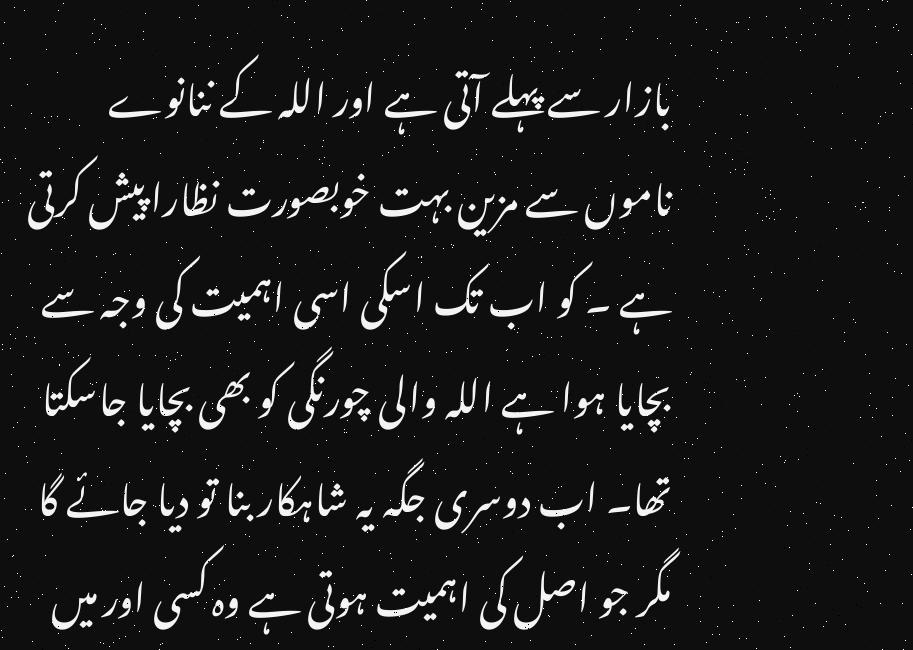بازار سے پہلے آتی ہے اور اللہ کے ننانوے ناموں سے مزین بہت خوبصورت نظارا پیش کرتی ہے ۔ کو اب تک اسکی اسی اہمیت کی وجہ سے بچایا ہوا ہے اللہ والی چورنگی کو بھی بچایا جاسکتا تھا۔ اب دوسری جگہ یہ شاہکار بنا تو دیا جائے گا مگر جو اصل کی اہمیت ہوتی ہے وہ کسی اور میں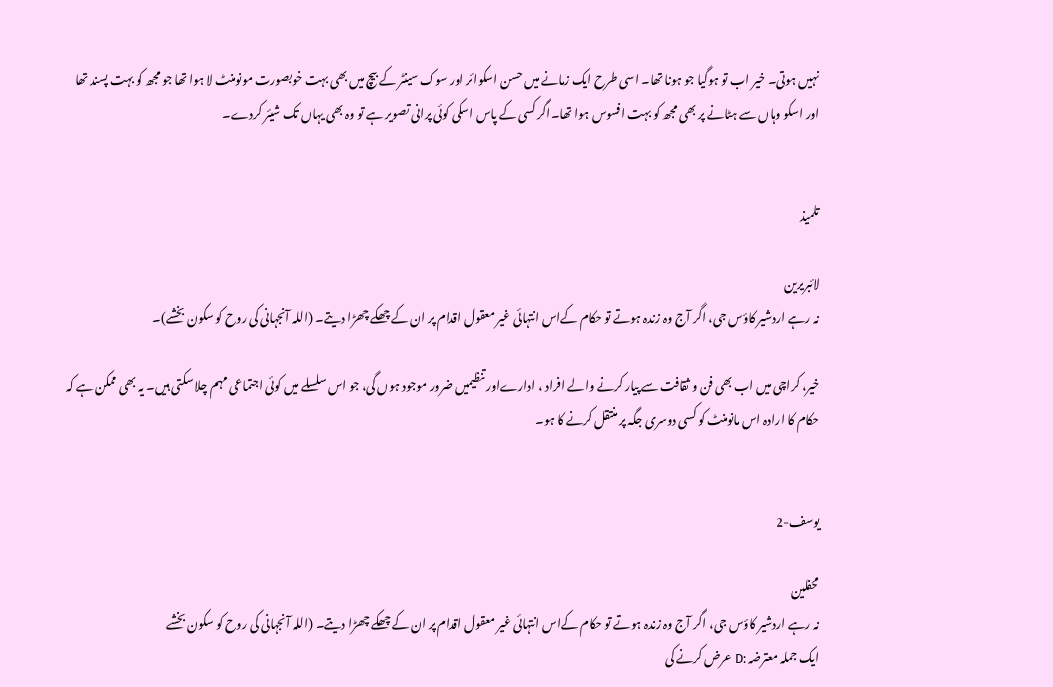نہیں ہوتی۔ خیر اب تو ہوگیا جو ہونا تھا۔ اسی طرح ایک زمانے میں حسن اسکوائر اور سوک سینٹر کے بیچ میں بھی بہت خوبصورت مونومنٹ لا ہوا تھا جو مجھ کو بہت پسند تھا اور اسکو وہاں سے ہٹانے پر بھی مجھ کو بہت افسوس ہوا تھا۔اگر کسی کے پاس اسکی کوئی پرانی تصویر ہے تو وہ بھی یہاں تک شیئر کردے۔


تلمیذ

لائبریرین
نہ رہے اردشیر کاؤس جی، اگر آج وہ زندہ ہوتے تو حکام کےاس انتہائی غیر معقول اقدام پر ان کے چھکے چھڑا دیتے۔ (اللہ آنجہانی کی روح کو سکون بخشے)۔

خیر، کراچی میں اب بھی فن و ثقافت سے پیار کرنے والے افراد ، ادارےاور تنظیمیں ضرور موجود ہوں گی، جو اس سلسلے میں کوئی اجتماعی مہم چلا سکتی ہیں۔ یہ بھی ممکن ہے کہ حکام کا ارادہ اس مانومنٹ کو کسی دوسری جگہ پر منتقل کرنے کا ہو۔


یوسف-2

محفلین
نہ رہے اردشیر کاؤس جی، اگر آج وہ زندہ ہوتے تو حکام کےاس انتہائی غیر معقول اقدام پر ان کے چھکے چھڑا دیتے۔ (اللہ آنجہانی کی روح کو سکون بخشے
ایک جملہ معترضہ :D عرض کرنے کی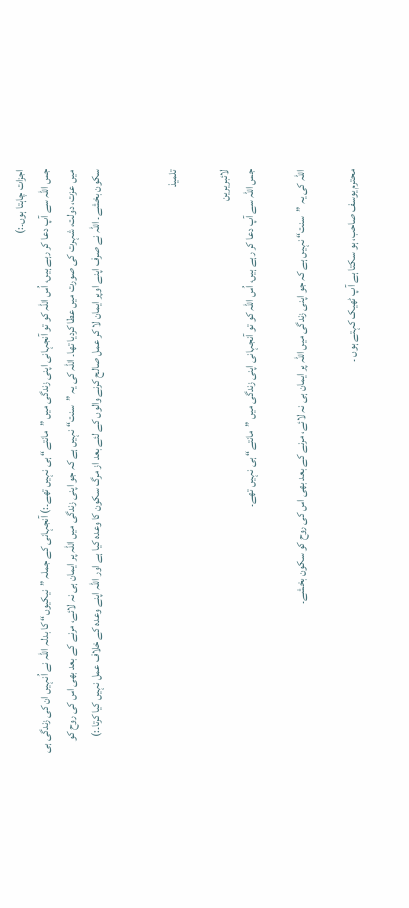اجزات چاہتا ہوں۔:)
جس اللہ سے آپ دعا کر رہے ہیں، اُس اللہ کو تو آنجہانی اپنی زندگی میں ”مانتے“ ہی نہیں تھے۔:) آنجہانی کے جملہ ”نیکیوں“ کا بدلہ اللہ نے اُنہیں ان کی زندگی ہی میں عزت، دولت، شہرت کی صورت میں عطا کردیا تھا۔ اللہ کی یہ ”سنت“ نہیں ہے کہ جو اپنی زندگی میں اللہ پر ایمان ہی نہ لائے، مرنے کے بعد بھی اس کی روح کو سکون بخشے۔ اللہ نے صرف اپنے اوپر ایمان لا کر عمل صالح کرنے والوں کے لئے بعد از مرگ سکون کا وعدہ کیا ہے اور اللہ اپنے وعدہ کے خلاف عمل نہیں کیا کرتا۔:)


تلمیذ

لائبریرین
جس اللہ سے آپ دعا کر رہے ہیں، اُس اللہ کو تو آنجہانی اپنی زندگی میں ”مانتے“ ہی نہیں تھے۔

اللہ کی یہ ”سنت“ نہیں ہے کہ جو اپنی زندگی میں اللہ پر ایمان ہی نہ لائے، مرنے کے بعد بھی اس کی روح کو سکون بخشے۔

محترم یوسف صاحب، ہو سکتا ہے آپ ٹھیک کہتے ہوں ۔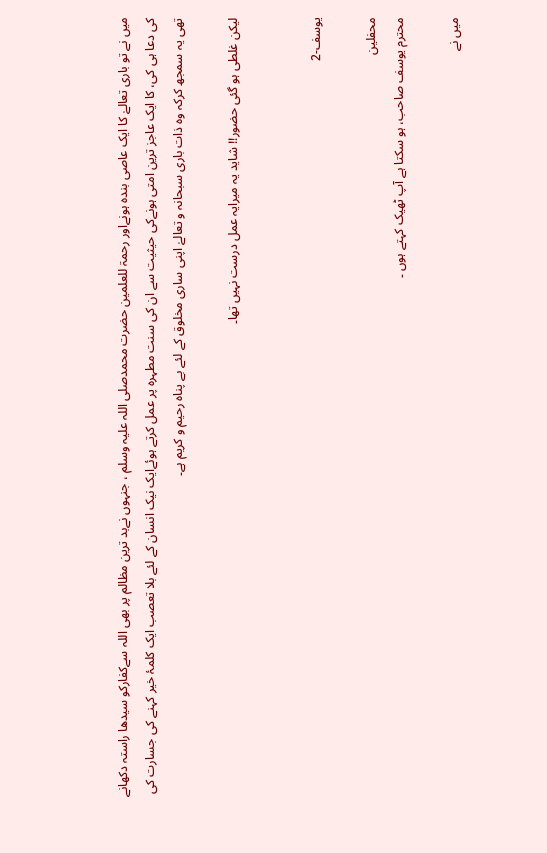میں نے تو باری تعالےٰ کا ایک عاصی بندہ ہونےاور رحمۃ للعلمین حضرت محمدصلی اللہ علیہ وسلم ، جنہوں نےبد ترین مظالم پر بھی اللہ سےکفارکو سیدھا راستہ دکھانے کی دعا ہی کی، کا ایک عاجز ترین امتی ہونےکی حیثیت سے ان کی سنت مطہرہ پر عمل کرتے ہوئےایک نیک انسان کے لئے بلا تعصب ایک کلمۂ خیر کہنے کی جسارت کی تھی یہ سمجھ کرکہ وہ ذات باری سبحانہ و تعالےٰ اپنی ساری مخلوق کے لئے بے پناہ رحیم و کریم ہے۔

لیکن غلطی ہو گئی حضور!! شاید یہ میرایہ عمل درست نہیں تھا۔


یوسف-2

محفلین
محترم یوسف صاحب، ہو سکتا ہے آپ ٹھیک کہتے ہوں ۔

میں نے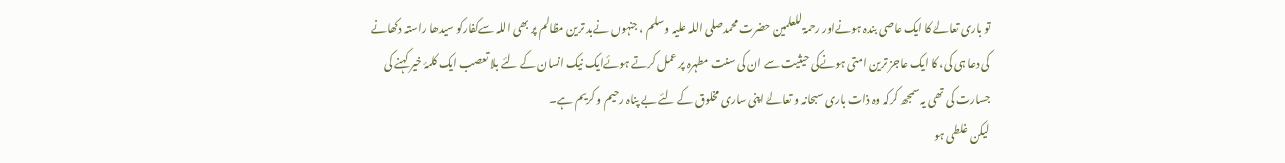تو باری تعالےٰ کا ایک عاصی بندہ ہونےاور رحمۃ للعلمین حضرت محمدصلی اللہ علیہ وسلم ، جنہوں نےبد ترین مظالم پر بھی اللہ سےکفارکو سیدھا راستہ دکھانے کی دعا ہی کی، کا ایک عاجز ترین امتی ہونےکی حیثیت سے ان کی سنت مطہرہ پر عمل کرتے ہوئےایک نیک انسان کے لئے بلا تعصب ایک کلمۂ خیر کہنے کی جسارت کی تھی یہ سمجھ کرکہ وہ ذات باری سبحانہ و تعالےٰ اپنی ساری مخلوق کے لئے بے پناہ رحیم و کریم ہے۔
لیکن غلطی ہو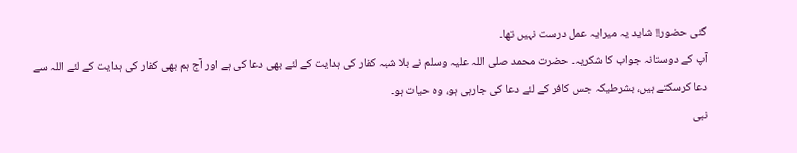گئی حضور!! شاید یہ میرایہ عمل درست نہیں تھا۔
آپ کے دوستانہ جواب کا شکریہ۔ حضرت محمد صلی اللہ علیہ وسلم نے بلا شبہ کفار کی ہدایت کے لئے بھی دعا کی ہے اور آج ہم بھی کفار کی ہدایت کے لئے اللہ سے دعا کرسکتے ہیں، بشرطیکہ جس کافر کے لئے دعا کی جارہی ہو، وہ حیات ہو۔
نبی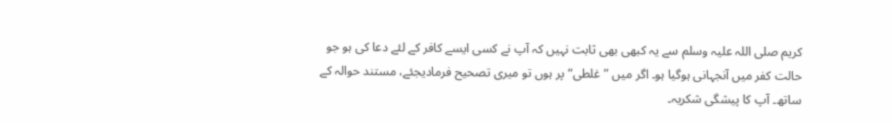کریم صلی اللہ علیہ وسلم سے یہ کبھی بھی ثابت نہیں کہ آپ نے کسی ایسے کافر کے لئے دعا کی ہو جو حالت کفر میں آنجہانی ہوگیا ہو۔ اگر میں ”غلطی“ پر ہوں تو میری تصحیح فرمادیجئے، مستند حوالہ کے ساتھ۔ آپ کا پیشگی شکریہ۔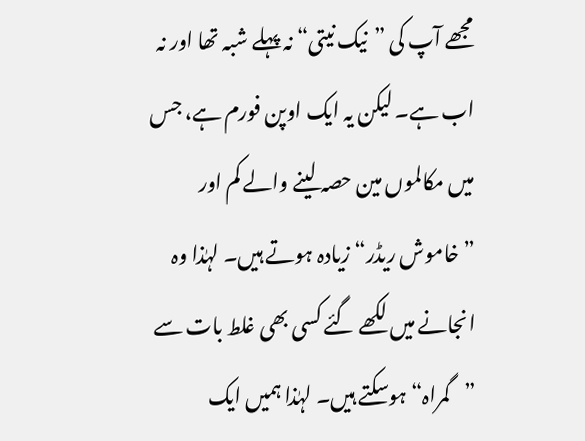مجھے آپ کی ”نیک نیتی“ نہ پہلے شبہ تھا اور نہ اب ہے۔ لیکن یہ ایک اوپن فورم ہے، جس میں مکالموں مین حصہ لینے والے کم اور ”خاموش ریڈر“ زیادہ ہوتے ہیں۔ لہٰذا وہ انجانے میں لکھے گئے کسی بھی غلط بات سے ”گمراہ“ ہوسکتے ہیں۔ لہٰذا ہمیں ایک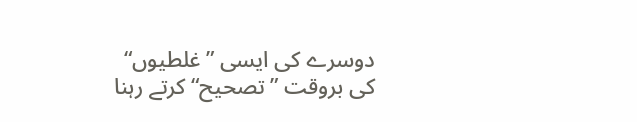دوسرے کی ایسی ”غلطیوں“ کی بروقت ”تصحیح“ کرتے رہنا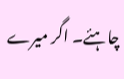چاہئے۔ اگر میرے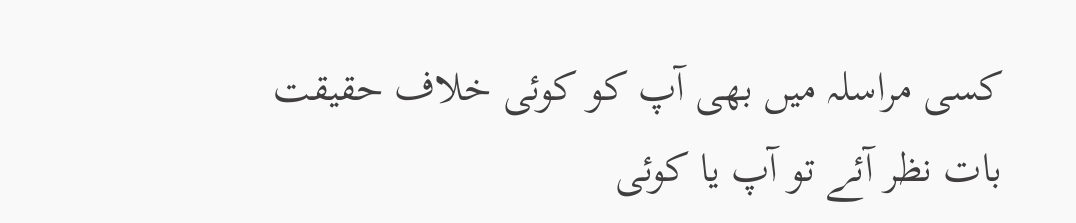کسی مراسلہ میں بھی آپ کو کوئی خلاف حقیقت بات نظر آئے تو آپ یا کوئی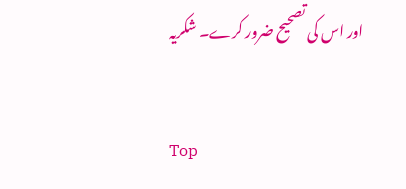اور اس کی تصحیح ضرور کرے۔ شکریہ

Top